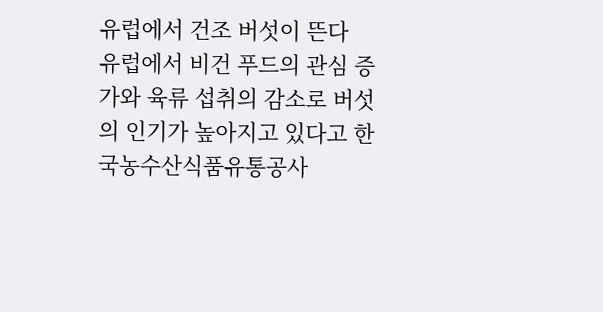유럽에서 건조 버섯이 뜬다
유럽에서 비건 푸드의 관심 증가와 육류 섭취의 감소로 버섯의 인기가 높아지고 있다고 한국농수산식품유통공사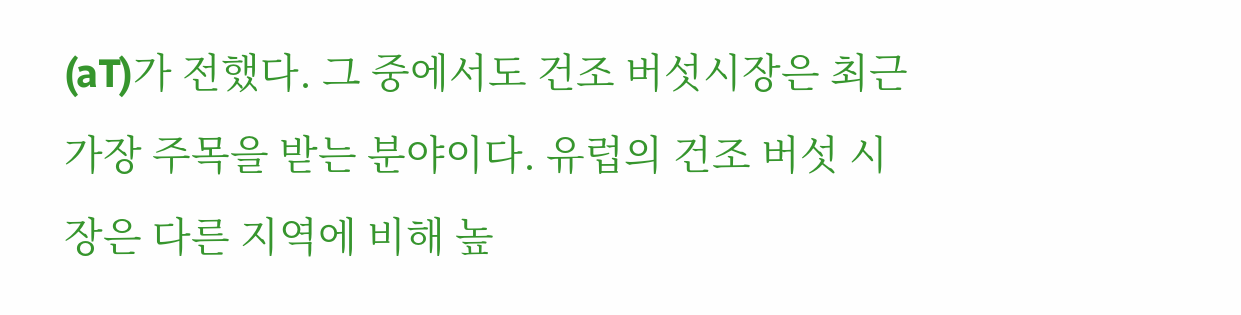(aT)가 전했다. 그 중에서도 건조 버섯시장은 최근 가장 주목을 받는 분야이다. 유럽의 건조 버섯 시장은 다른 지역에 비해 높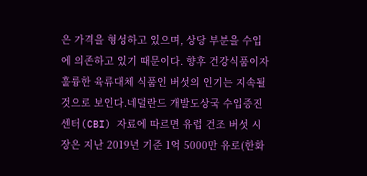은 가격을 형성하고 있으며, 상당 부분을 수입에 의존하고 있기 때문이다. 향후 건강식품이자 훌륭한 육류대체 식품인 버섯의 인기는 지속될 것으로 보인다.네덜란드 개발도상국 수입증진센터(CBI) 자료에 따르면 유럽 건조 버섯 시장은 지난 2019년 기준 1억 5000만 유로(한화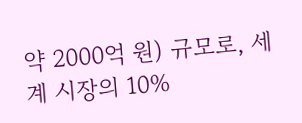약 2000억 원) 규모로, 세계 시장의 10%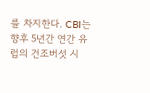를 차지한다. CBI는 향후 5년간 연간 유럽의 건조버섯 시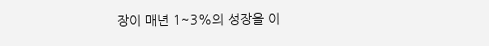장이 매년 1~3%의 성장을 이